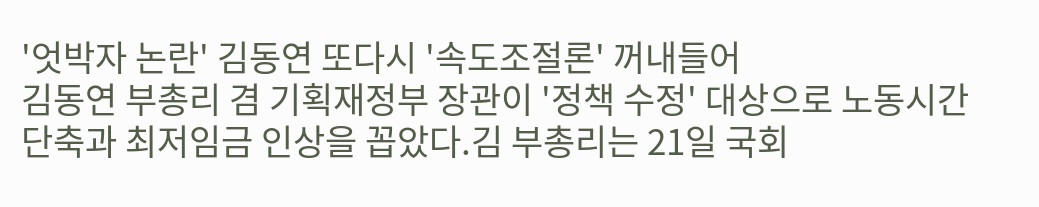'엇박자 논란' 김동연 또다시 '속도조절론' 꺼내들어
김동연 부총리 겸 기획재정부 장관이 '정책 수정' 대상으로 노동시간 단축과 최저임금 인상을 꼽았다.김 부총리는 21일 국회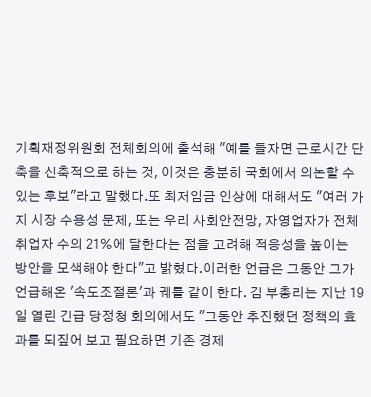기획재정위원회 전체회의에 출석해 "예를 들자면 근로시간 단축을 신축적으로 하는 것, 이것은 충분히 국회에서 의논할 수 있는 후보"라고 말했다.또 최저임금 인상에 대해서도 "여러 가지 시장 수용성 문제, 또는 우리 사회안전망, 자영업자가 전체 취업자 수의 21%에 달한다는 점을 고려해 적응성을 높이는 방안을 모색해야 한다"고 밝혔다.이러한 언급은 그동안 그가 언급해온 '속도조절론'과 궤를 같이 한다. 김 부총리는 지난 19일 열린 긴급 당정청 회의에서도 "그동안 추진했던 정책의 효과를 되짚어 보고 필요하면 기존 경제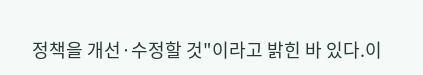정책을 개선·수정할 것"이라고 밝힌 바 있다.이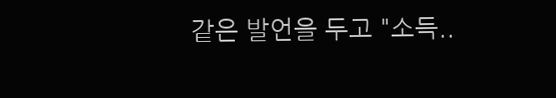같은 발언을 두고 "소득..